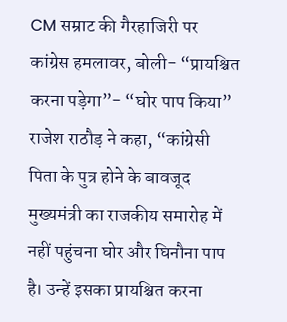CM सम्राट की गैरहाजिरी पर कांग्रेस हमलावर, बोली- “प्रायश्चित करना पड़ेगा”- “घोर पाप किया”
राजेश राठौड़ ने कहा, “कांग्रेसी पिता के पुत्र होने के बावजूद मुख्यमंत्री का राजकीय समारोह में नहीं पहुंचना घोर और घिनौना पाप है। उन्हें इसका प्रायश्चित करना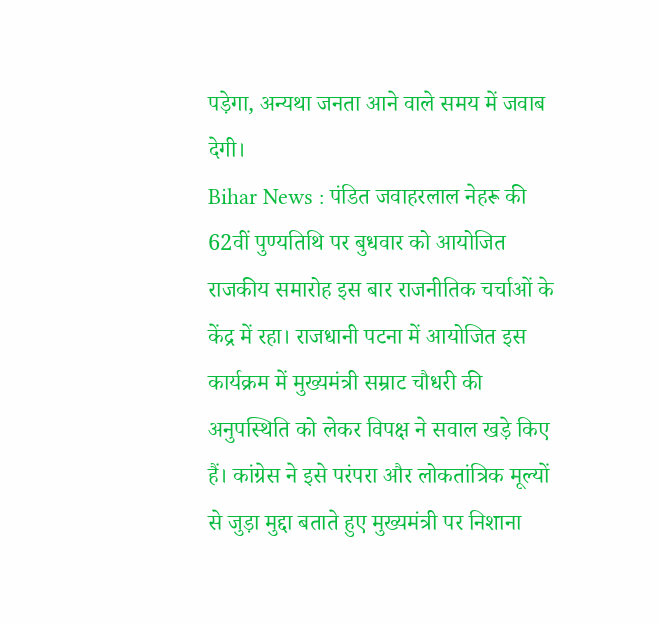पड़ेगा, अन्यथा जनता आने वाले समय में जवाब देगी।
Bihar News : पंडित जवाहरलाल नेहरू की 62वीं पुण्यतिथि पर बुधवार को आयोजित राजकीय समारोह इस बार राजनीतिक चर्चाओं के केंद्र में रहा। राजधानी पटना में आयोजित इस कार्यक्रम में मुख्यमंत्री सम्राट चौधरी की अनुपस्थिति को लेकर विपक्ष ने सवाल खड़े किए हैं। कांग्रेस ने इसे परंपरा और लोकतांत्रिक मूल्यों से जुड़ा मुद्दा बताते हुए मुख्यमंत्री पर निशाना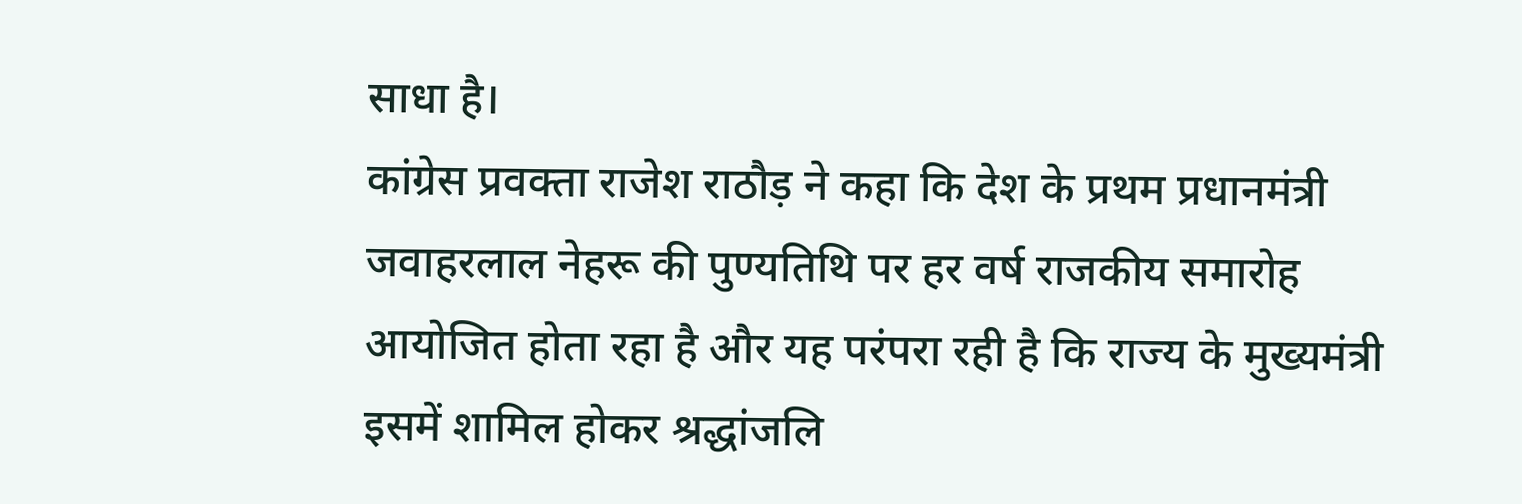साधा है।
कांग्रेस प्रवक्ता राजेश राठौड़ ने कहा कि देश के प्रथम प्रधानमंत्री जवाहरलाल नेहरू की पुण्यतिथि पर हर वर्ष राजकीय समारोह आयोजित होता रहा है और यह परंपरा रही है कि राज्य के मुख्यमंत्री इसमें शामिल होकर श्रद्धांजलि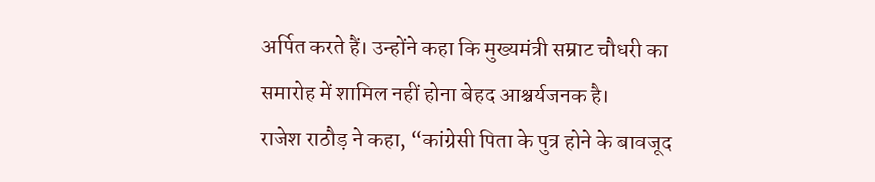अर्पित करते हैं। उन्होंने कहा कि मुख्यमंत्री सम्राट चौधरी का समारोह में शामिल नहीं होना बेहद आश्चर्यजनक है।
राजेश राठौड़ ने कहा, “कांग्रेसी पिता के पुत्र होने के बावजूद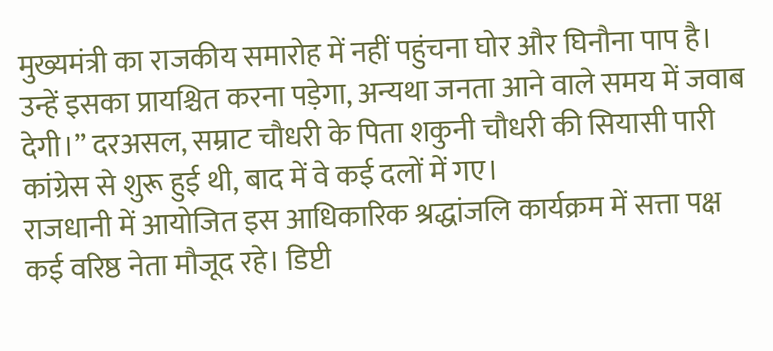मुख्यमंत्री का राजकीय समारोह में नहीं पहुंचना घोर और घिनौना पाप है। उन्हें इसका प्रायश्चित करना पड़ेगा, अन्यथा जनता आने वाले समय में जवाब देगी।” दरअसल, सम्राट चौधरी के पिता शकुनी चौधरी की सियासी पारी कांग्रेस से शुरू हुई थी, बाद में वे कई दलों में गए।
राजधानी में आयोजित इस आधिकारिक श्रद्धांजलि कार्यक्रम में सत्ता पक्ष कई वरिष्ठ नेता मौजूद रहे। डिप्टी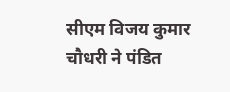सीएम विजय कुमार चौधरी ने पंडित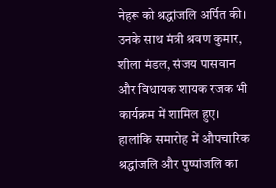नेहरू को श्रद्धांजलि अर्पित की। उनके साथ मंत्री श्रवण कुमार, शीला मंडल, संजय पासवान और विधायक शायक रजक भी कार्यक्रम में शामिल हुए।
हालांकि समारोह में औपचारिक श्रद्धांजलि और पुष्पांजलि का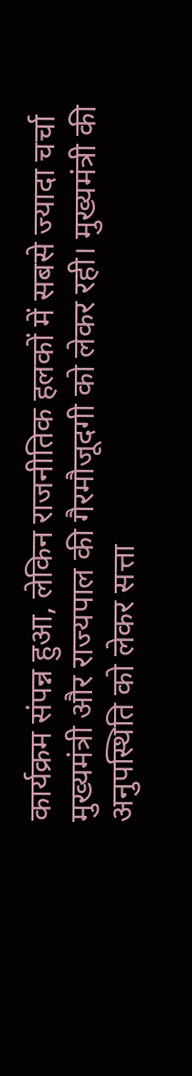कार्यक्रम संपन्न हुआ, लेकिन राजनीतिक हलकों में सबसे ज्यादा चर्चा मुख्यमंत्री और राज्यपाल की गैरमौजूदगी को लेकर रही। मुख्यमंत्री की अनुपस्थिति को लेकर सत्ता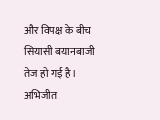और विपक्ष के बीच सियासी बयानबाजी तेज हो गई है।
अभिजीत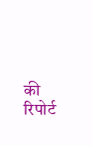की रिपोर्ट